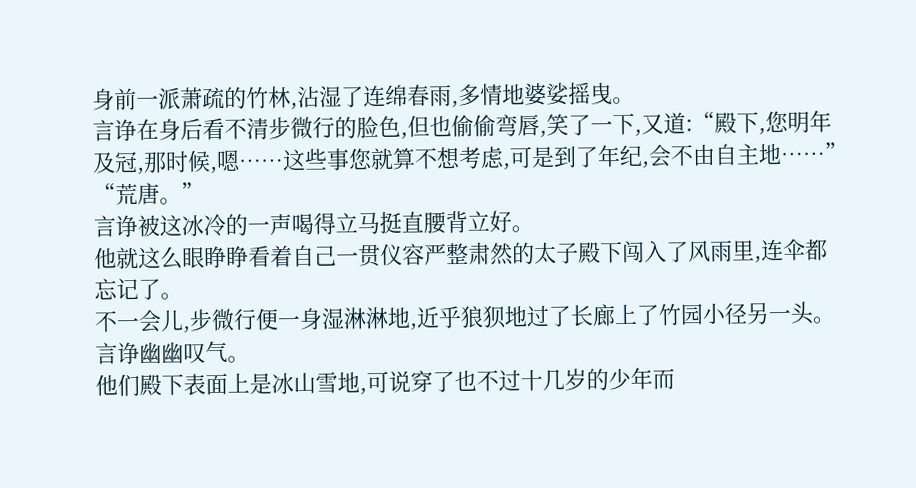身前一派萧疏的竹林,沾湿了连绵春雨,多情地婆娑摇曳。
言诤在身后看不清步微行的脸色,但也偷偷弯唇,笑了一下,又道:“殿下,您明年及冠,那时候,嗯……这些事您就算不想考虑,可是到了年纪,会不由自主地……”
“荒唐。”
言诤被这冰冷的一声喝得立马挺直腰背立好。
他就这么眼睁睁看着自己一贯仪容严整肃然的太子殿下闯入了风雨里,连伞都忘记了。
不一会儿,步微行便一身湿淋淋地,近乎狼狈地过了长廊上了竹园小径另一头。
言诤幽幽叹气。
他们殿下表面上是冰山雪地,可说穿了也不过十几岁的少年而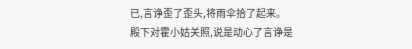已,言诤歪了歪头,将雨伞拾了起来。
殿下对霍小姑关照,说是动心了言诤是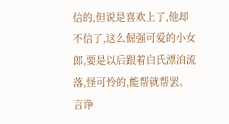信的,但说是喜欢上了,他却不信了,这么倔强可爱的小女郎,要是以后跟着白氏漂泊流落,怪可怜的,能帮就帮罢。言诤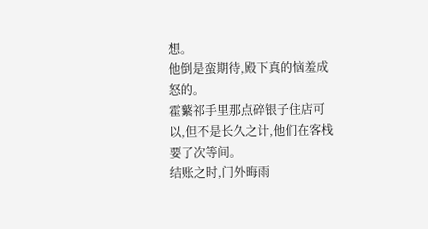想。
他倒是蛮期待,殿下真的恼羞成怒的。
霍蘩祁手里那点碎银子住店可以,但不是长久之计,他们在客栈要了次等间。
结账之时,门外晦雨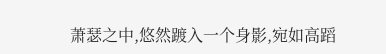萧瑟之中,悠然踱入一个身影,宛如高蹈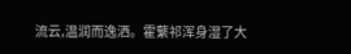流云,温润而逸洒。霍蘩祁浑身湿了大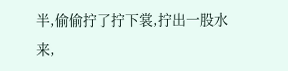半,偷偷拧了拧下裳,拧出一股水来,